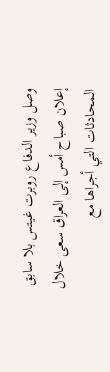وصل وزير الدفاع روبرت غيتس بلا سابق إعلان صباح أمس إلى العراق سعى خلال المحادثات التي أجراها مع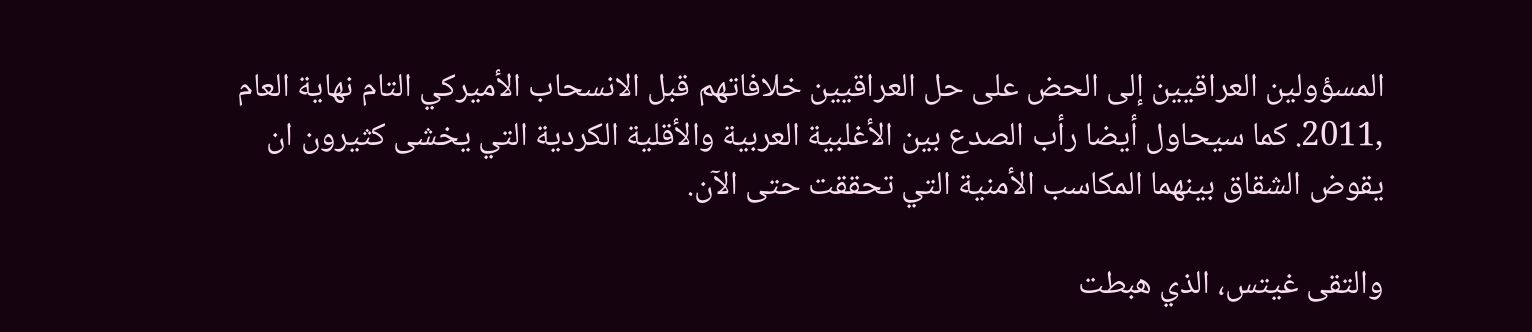المسؤولين العراقيين إلى الحض على حل العراقيين خلافاتهم قبل الانسحاب الأميركي التام نهاية العام ,2011. كما سيحاول أيضا رأب الصدع بين الأغلبية العربية والأقلية الكردية التي يخشى كثيرون ان يقوض الشقاق بينهما المكاسب الأمنية التي تحققت حتى الآن.

والتقى غيتس، الذي هبطت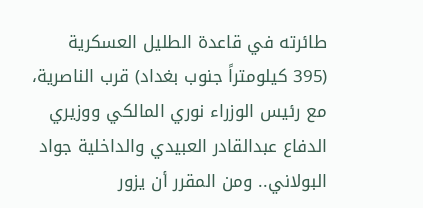طائرته في قاعدة الطليل العسكرية (395 كيلومتراً جنوب بغداد) قرب الناصرية، مع رئيس الوزراء نوري المالكي ووزيري الدفاع عبدالقادر العبيدي والداخلية جواد البولاني.. ومن المقرر أن يزور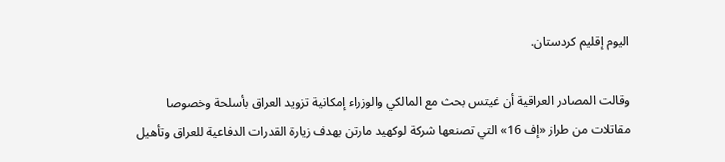اليوم إقليم كردستان.

وقالت المصادر العراقية أن غيتس بحث مع المالكي والوزراء إمكانية تزويد العراق بأسلحة وخصوصا مقاتلات من طراز «إف 16» التي تصنعها شركة لوكهيد مارتن بهدف زيارة القدرات الدفاعية للعراق وتأهيل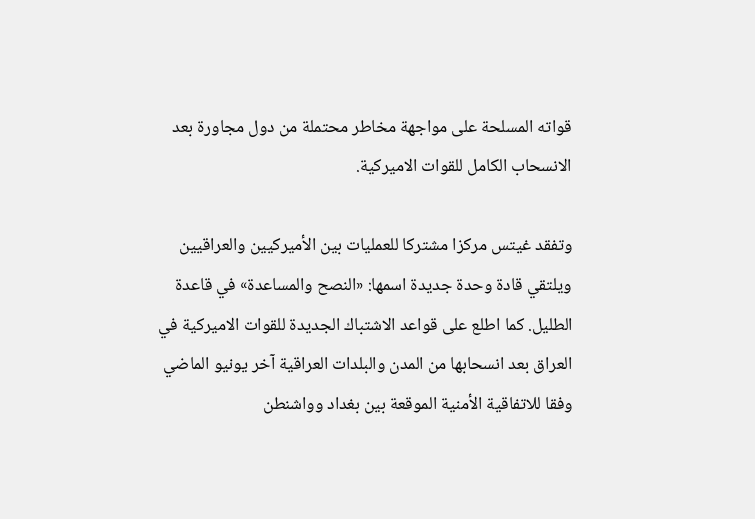قواته المسلحة على مواجهة مخاطر محتملة من دول مجاورة بعد الانسحاب الكامل للقوات الاميركية.

وتفقد غيتس مركزا مشتركا للعمليات بين الأميركيين والعراقيين ويلتقي قادة وحدة جديدة اسمها: «النصح والمساعدة» في قاعدة الطليل. كما اطلع على قواعد الاشتباك الجديدة للقوات الاميركية في العراق بعد انسحابها من المدن والبلدات العراقية آخر يونيو الماضي وفقا للاتفاقية الأمنية الموقعة بين بغداد وواشنطن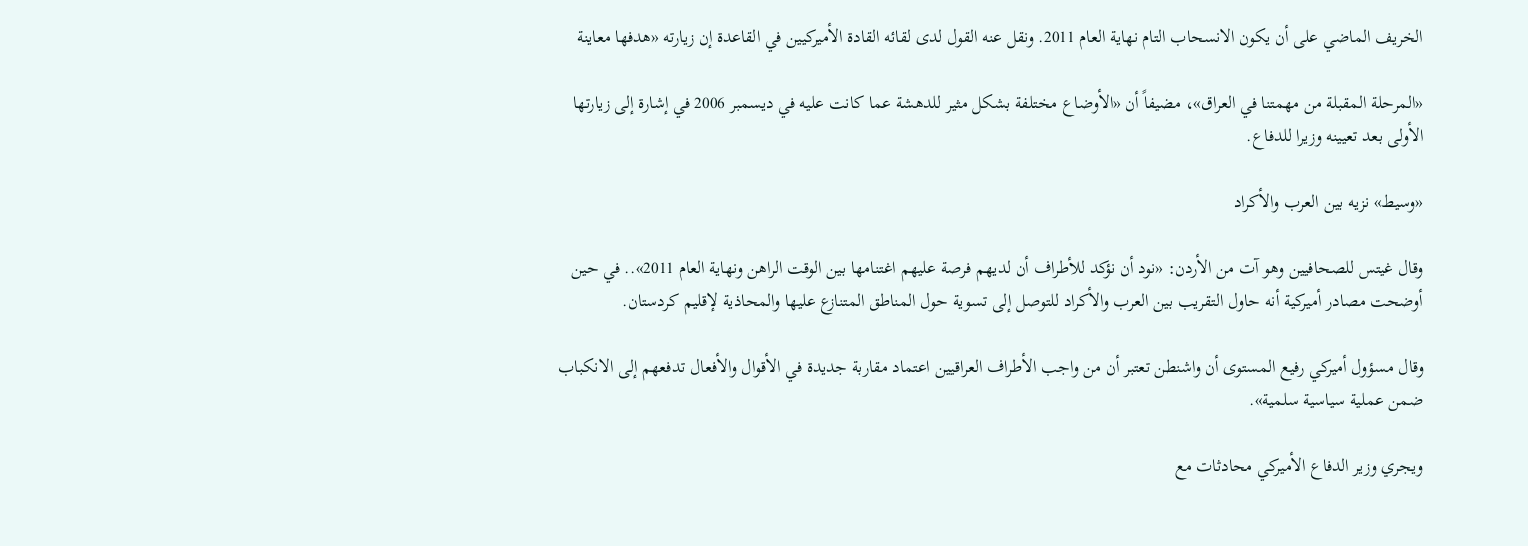الخريف الماضي على أن يكون الانسحاب التام نهاية العام 2011. ونقل عنه القول لدى لقائه القادة الأميركيين في القاعدة إن زيارته «هدفها معاينة

«المرحلة المقبلة من مهمتنا في العراق»، مضيفاً أن «الأوضاع مختلفة بشكل مثير للدهشة عما كانت عليه في ديسمبر 2006 في إشارة إلى زيارتها الأولى بعد تعيينه وزيرا للدفاع.

«وسيط» نزيه بين العرب والأكراد

وقال غيتس للصحافيين وهو آت من الأردن: «نود أن نؤكد للأطراف أن لديهم فرصة عليهم اغتنامها بين الوقت الراهن ونهاية العام 2011».. في حين أوضحت مصادر أميركية أنه حاول التقريب بين العرب والأكراد للتوصل إلى تسوية حول المناطق المتنازع عليها والمحاذية لإقليم كردستان.

وقال مسؤول أميركي رفيع المستوى أن واشنطن تعتبر أن من واجب الأطراف العراقيين اعتماد مقاربة جديدة في الأقوال والأفعال تدفعهم إلى الانكباب ضمن عملية سياسية سلمية».

ويجري وزير الدفاع الأميركي محادثات مع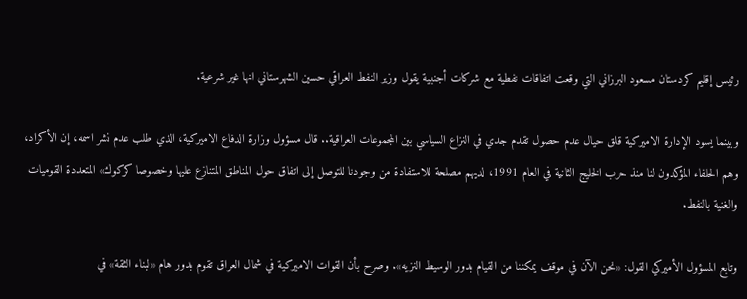رئيس إقليم كردستان مسعود البرزاني التي وقعت اتفاقات نفطية مع شركات أجنبية يقول وزير النفط العراقي حسين الشهرستاني انها غير شرعية.

وبينما يسود الإدارة الاميركية قلق حيال عدم حصول تقدم جدي في النزاع السياسي بين المجموعات العراقية.. قال مسؤول وزارة الدفاع الاميركية، الذي طلب عدم نشر اسمه، إن الأكراد، وهم الحلفاء المؤكدون لنا منذ حرب الخليج الثانية في العام 1991، لديهم مصلحة للاستفادة من وجودنا للتوصل إلى اتفاق حول المناطق المتنازع عليها وخصوصا كركوك» المتعددة القوميات والغنية بالنفط.

وتابع المسؤول الأميركي القول: «نحن الآن في موقف يمكننا من القيام بدور الوسيط النزيه». وصرح بأن القوات الاميركية في شمال العراق تقوم بدور هام «لبناء الثقة» في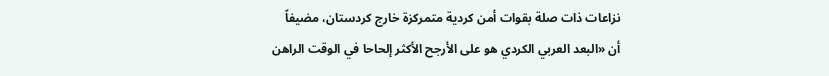نزاعات ذات صلة بقوات أمن كردية متمركزة خارج كردستان، مضيفاً أن «البعد العربي الكردي هو على الأرجح الأكثر إلحاحا في الوقت الراهن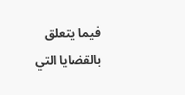فيما يتعلق بالقضايا التي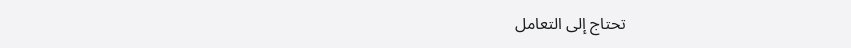تحتاج إلى التعامل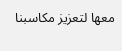معها لتعزيز مكاسبنا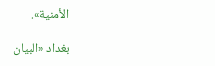الأمنية».

بغداد «البيان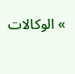» الوكالات